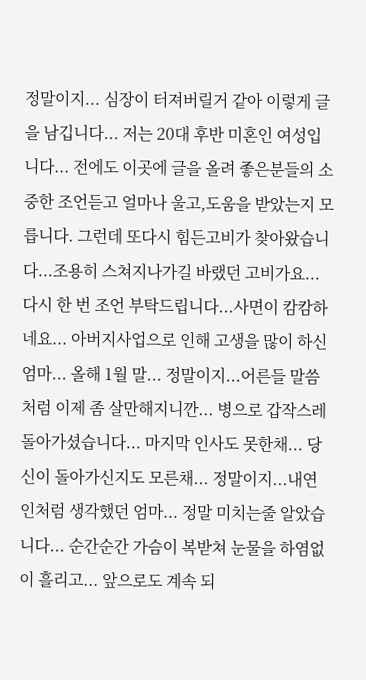정말이지... 심장이 터져버릴거 같아 이렇게 글을 남깁니다... 저는 20대 후반 미혼인 여성입니다... 전에도 이곳에 글을 올려 좋은분들의 소중한 조언듣고 얼마나 울고,도움을 받았는지 모릅니다. 그런데 또다시 힘든고비가 찾아왔습니다...조용히 스쳐지나가길 바랬던 고비가요... 다시 한 번 조언 부탁드립니다...사면이 캄캄하네요... 아버지사업으로 인해 고생을 많이 하신 엄마... 올해 1월 말... 정말이지...어른들 말씀처럼 이제 좀 살만해지니깐... 병으로 갑작스레 돌아가셨습니다... 마지막 인사도 못한채... 당신이 돌아가신지도 모른채... 정말이지...내연인처럼 생각했던 엄마... 정말 미치는줄 알았습니다... 순간순간 가슴이 복받쳐 눈물을 하염없이 흘리고... 앞으로도 계속 되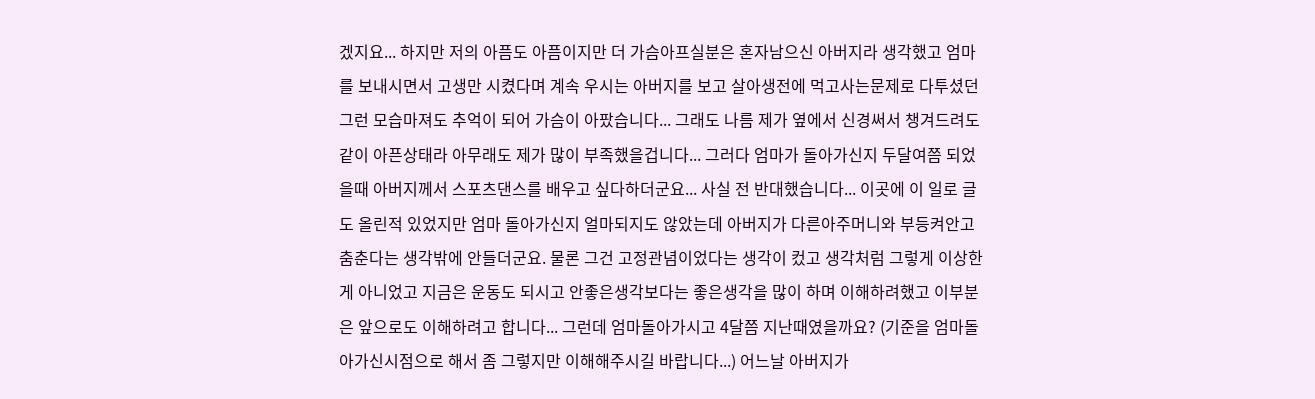겠지요... 하지만 저의 아픔도 아픔이지만 더 가슴아프실분은 혼자남으신 아버지라 생각했고 엄마를 보내시면서 고생만 시켰다며 계속 우시는 아버지를 보고 살아생전에 먹고사는문제로 다투셨던 그런 모습마져도 추억이 되어 가슴이 아팠습니다... 그래도 나름 제가 옆에서 신경써서 챙겨드려도 같이 아픈상태라 아무래도 제가 많이 부족했을겁니다... 그러다 엄마가 돌아가신지 두달여쯤 되었을때 아버지께서 스포츠댄스를 배우고 싶다하더군요... 사실 전 반대했습니다... 이곳에 이 일로 글도 올린적 있었지만 엄마 돌아가신지 얼마되지도 않았는데 아버지가 다른아주머니와 부등켜안고 춤춘다는 생각밖에 안들더군요. 물론 그건 고정관념이었다는 생각이 컸고 생각처럼 그렇게 이상한게 아니었고 지금은 운동도 되시고 안좋은생각보다는 좋은생각을 많이 하며 이해하려했고 이부분은 앞으로도 이해하려고 합니다... 그런데 엄마돌아가시고 4달쯤 지난때였을까요? (기준을 엄마돌아가신시점으로 해서 좀 그렇지만 이해해주시길 바랍니다...) 어느날 아버지가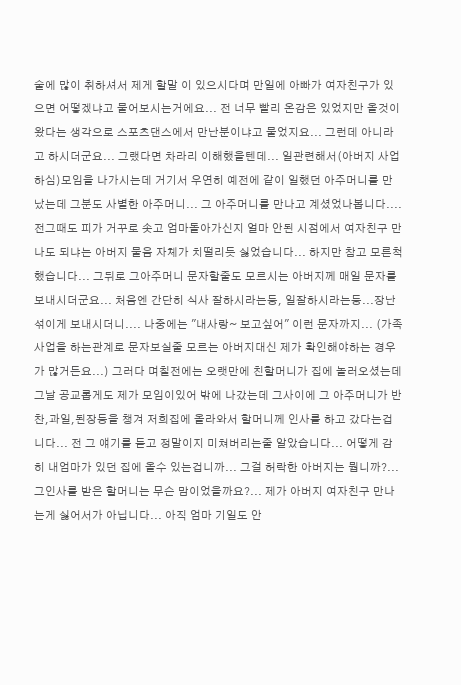술에 많이 취하셔서 제게 할말 이 있으시다며 만일에 아빠가 여자친구가 있으면 어떻겠냐고 물어보시는거에요... 전 너무 빨리 온감은 있었지만 올것이 왔다는 생각으로 스포츠댄스에서 만난분이냐고 물었지요... 그런데 아니라고 하시더군요... 그랬다면 차라리 이해했을텐데... 일관련해서(아버지 사업하심)모임을 나가시는데 거기서 우연히 예전에 같이 일했던 아주머니를 만났는데 그분도 사별한 아주머니... 그 아주머니를 만나고 계셨었나봅니다.... 전그때도 피가 거꾸로 솟고 엄마돌아가신지 얼마 안된 시점에서 여자친구 만나도 되냐는 아버지 물음 자체가 치떨리듯 싫었습니다... 하지만 참고 모른척했습니다... 그뒤로 그아주머니 문자할줄도 모르시는 아버지께 매일 문자를 보내시더군요... 처음엔 간단히 식사 잘하시라는둥, 일잘하시라는둥...장난섞이게 보내시더니.... 나중에는 "내사랑~ 보고싶어" 이런 문자까지... (가족사업을 하는관계로 문자보실줄 모르는 아버지대신 제가 확인해야하는 경우가 많거든요...) 그러다 며칠전에는 오랫만에 친할머니가 집에 놀러오셨는데 그날 공교롭게도 제가 모임이있어 밖에 나갔는데 그사이에 그 아주머니가 반찬,과일,된장등을 챙겨 저희집에 올라와서 할머니께 인사를 하고 갔다는겁니다... 전 그 얘기를 듣고 정말이지 미쳐버리는줄 알았습니다... 어떻게 감히 내엄마가 있던 집에 올수 있는겁니까... 그걸 허락한 아버지는 뭡니까?... 그인사를 받은 할머니는 무슨 맘이었을까요?... 제가 아버지 여자친구 만나는게 싫어서가 아닙니다... 아직 엄마 기일도 안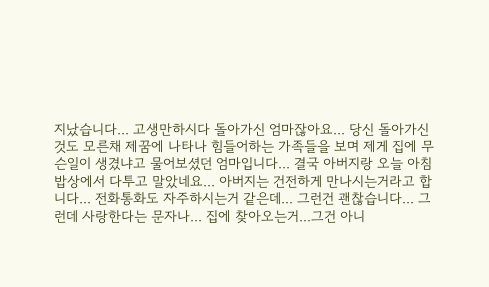지났습니다... 고생만하시다 돌아가신 엄마잖아요... 당신 돌아가신것도 모른채 제꿈에 나타나 힘들어하는 가족들을 보며 제게 집에 무슨일이 생겼냐고 물어보셨던 엄마입니다... 결국 아버지랑 오늘 아침밥상에서 다투고 말았네요... 아버지는 건전하게 만나시는거라고 합니다... 전화통화도 자주하시는거 같은데... 그런건 괜찮습니다... 그런데 사랑한다는 문자나... 집에 찾아오는거...그건 아니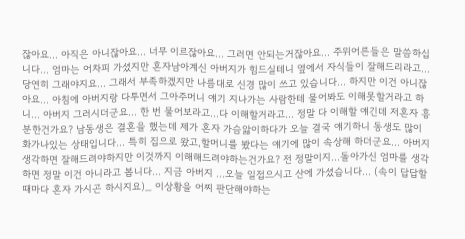잖아요... 아직은 아니잖아요... 너무 이르잖아요... 그러면 안되는거잖아요... 주위어른들은 말씀하십니다... 엄마는 어차피 가셨지만 혼자남아계신 아버지가 힘드실테니 옆에서 자식들이 잘해드리라고... 당연히 그래야지요... 그래서 부족하겠지만 나름대로 신경 많이 쓰고 있습니다... 하지만 이건 아니잖아요... 아침에 아버지랑 다투면서 그아주머니 얘기 지나가는 사람한테 물어봐도 이해못할거라고 하니... 아버지 그러시더군요... 한 번 물어보라고...다 이해할거라고... 정말 다 이해할 얘긴데 저혼자 흥분한건가요? 남동생은 결혼을 했는데 제가 혼자 가슴앓이하다가 오늘 결국 얘기하니 동생도 많이 화가나있는 상태입니다... 특히 집으로 왔고,할머니를 봤다는 얘기에 많이 속상해 하더군요... 아버지 생각하면 잘해드려야하지만 이것까지 이해해드려야하는건가요? 전 정말이지...돌아가신 엄마를 생각하면 정말 이건 아니라고 봅니다... 지금 아버지 ...오늘 일접으시고 산에 가셨습니다... (속이 답답할때마다 혼자 가시곤 하시지요)_ 이상황을 어찌 판단해야하는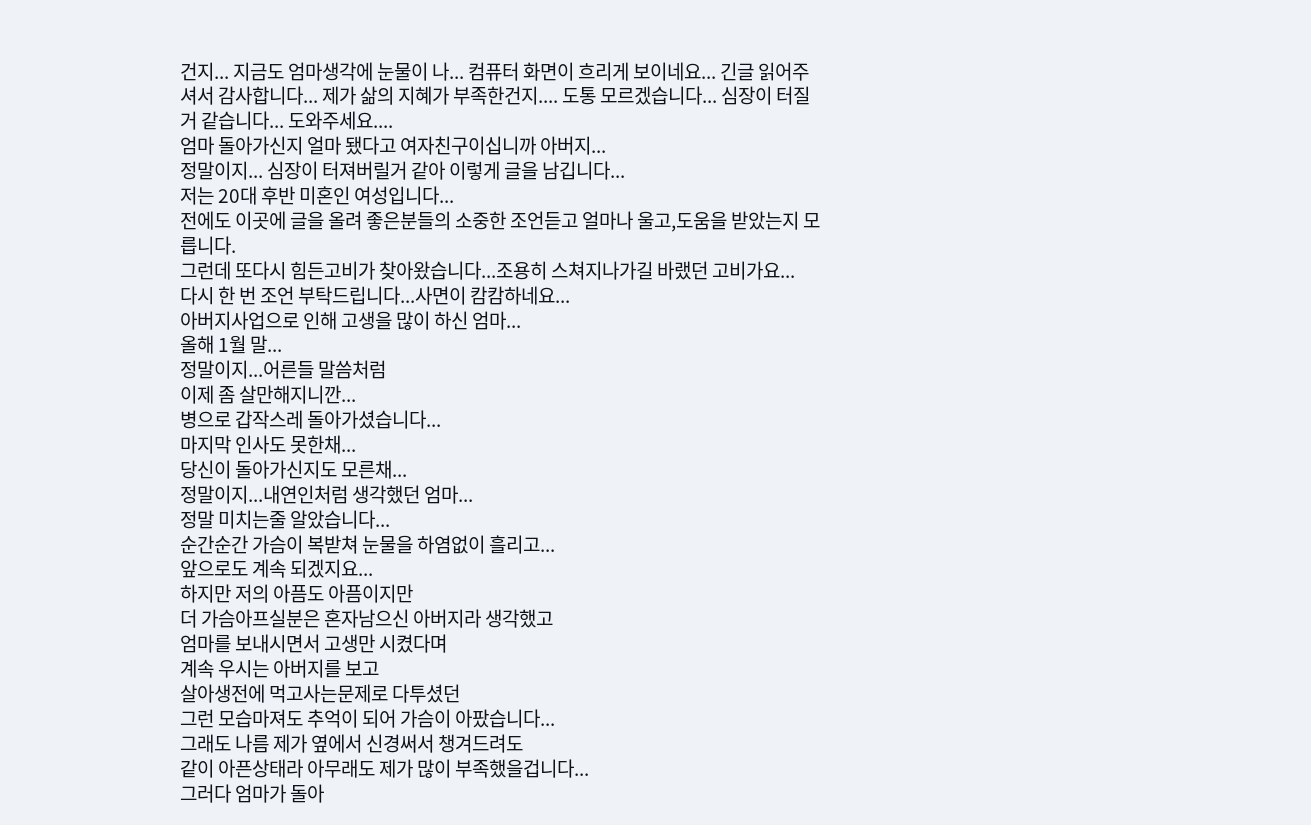건지... 지금도 엄마생각에 눈물이 나... 컴퓨터 화면이 흐리게 보이네요... 긴글 읽어주셔서 감사합니다... 제가 삶의 지혜가 부족한건지.... 도통 모르겠습니다... 심장이 터질거 같습니다... 도와주세요....
엄마 돌아가신지 얼마 됐다고 여자친구이십니까 아버지...
정말이지... 심장이 터져버릴거 같아 이렇게 글을 남깁니다...
저는 20대 후반 미혼인 여성입니다...
전에도 이곳에 글을 올려 좋은분들의 소중한 조언듣고 얼마나 울고,도움을 받았는지 모릅니다.
그런데 또다시 힘든고비가 찾아왔습니다...조용히 스쳐지나가길 바랬던 고비가요...
다시 한 번 조언 부탁드립니다...사면이 캄캄하네요...
아버지사업으로 인해 고생을 많이 하신 엄마...
올해 1월 말...
정말이지...어른들 말씀처럼
이제 좀 살만해지니깐...
병으로 갑작스레 돌아가셨습니다...
마지막 인사도 못한채...
당신이 돌아가신지도 모른채...
정말이지...내연인처럼 생각했던 엄마...
정말 미치는줄 알았습니다...
순간순간 가슴이 복받쳐 눈물을 하염없이 흘리고...
앞으로도 계속 되겠지요...
하지만 저의 아픔도 아픔이지만
더 가슴아프실분은 혼자남으신 아버지라 생각했고
엄마를 보내시면서 고생만 시켰다며
계속 우시는 아버지를 보고
살아생전에 먹고사는문제로 다투셨던
그런 모습마져도 추억이 되어 가슴이 아팠습니다...
그래도 나름 제가 옆에서 신경써서 챙겨드려도
같이 아픈상태라 아무래도 제가 많이 부족했을겁니다...
그러다 엄마가 돌아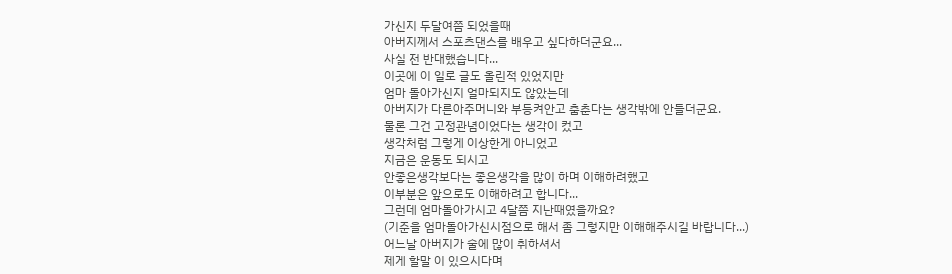가신지 두달여쯤 되었을때
아버지께서 스포츠댄스를 배우고 싶다하더군요...
사실 전 반대했습니다...
이곳에 이 일로 글도 올린적 있었지만
엄마 돌아가신지 얼마되지도 않았는데
아버지가 다른아주머니와 부등켜안고 춤춘다는 생각밖에 안들더군요.
물론 그건 고정관념이었다는 생각이 컸고
생각처럼 그렇게 이상한게 아니었고
지금은 운동도 되시고
안좋은생각보다는 좋은생각을 많이 하며 이해하려했고
이부분은 앞으로도 이해하려고 합니다...
그런데 엄마돌아가시고 4달쯤 지난때였을까요?
(기준을 엄마돌아가신시점으로 해서 좀 그렇지만 이해해주시길 바랍니다...)
어느날 아버지가 술에 많이 취하셔서
제게 할말 이 있으시다며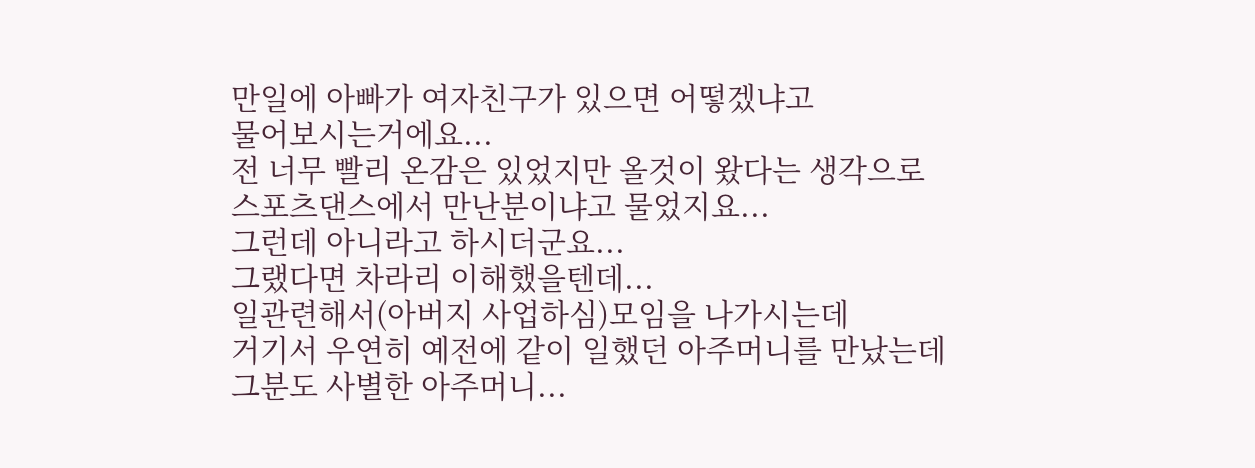만일에 아빠가 여자친구가 있으면 어떻겠냐고
물어보시는거에요...
전 너무 빨리 온감은 있었지만 올것이 왔다는 생각으로
스포츠댄스에서 만난분이냐고 물었지요...
그런데 아니라고 하시더군요...
그랬다면 차라리 이해했을텐데...
일관련해서(아버지 사업하심)모임을 나가시는데
거기서 우연히 예전에 같이 일했던 아주머니를 만났는데
그분도 사별한 아주머니...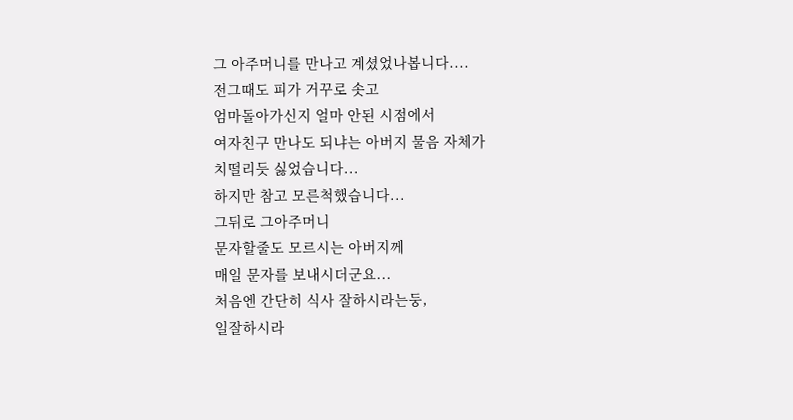그 아주머니를 만나고 계셨었나봅니다....
전그때도 피가 거꾸로 솟고
엄마돌아가신지 얼마 안된 시점에서
여자친구 만나도 되냐는 아버지 물음 자체가
치떨리듯 싫었습니다...
하지만 참고 모른척했습니다...
그뒤로 그아주머니
문자할줄도 모르시는 아버지께
매일 문자를 보내시더군요...
처음엔 간단히 식사 잘하시라는둥,
일잘하시라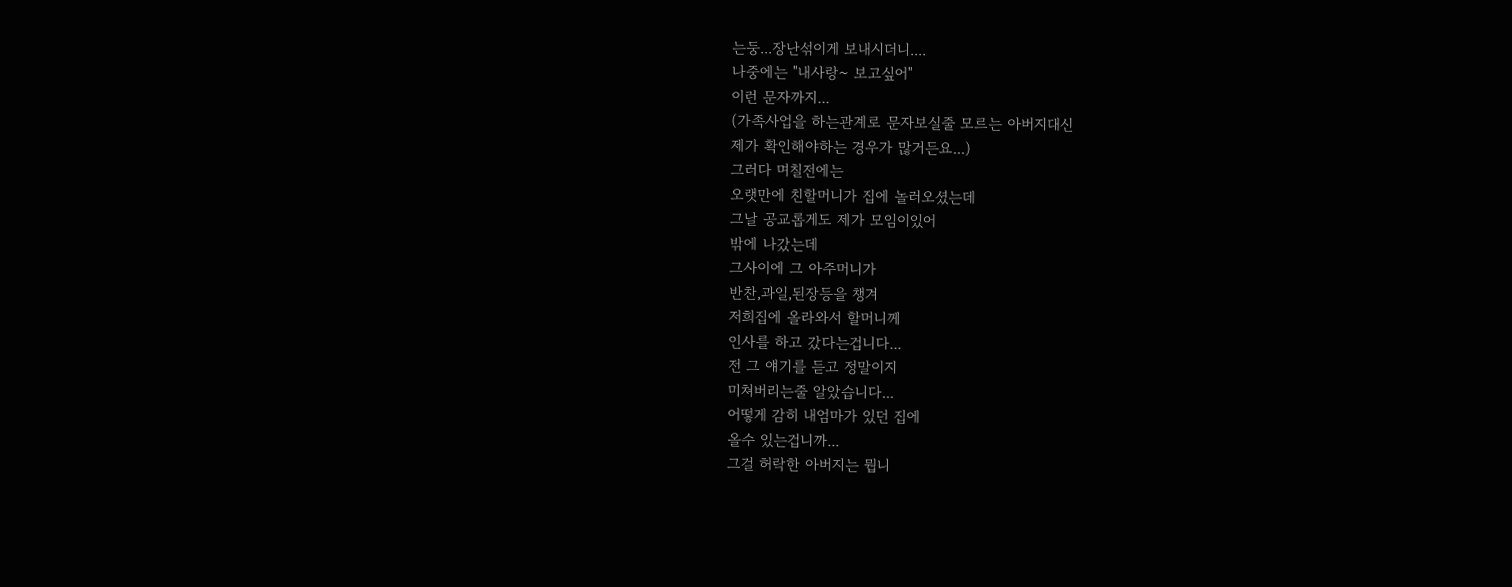는둥...장난섞이게 보내시더니....
나중에는 "내사랑~ 보고싶어"
이런 문자까지...
(가족사업을 하는관계로 문자보실줄 모르는 아버지대신
제가 확인해야하는 경우가 많거든요...)
그러다 며칠전에는
오랫만에 친할머니가 집에 놀러오셨는데
그날 공교롭게도 제가 모임이있어
밖에 나갔는데
그사이에 그 아주머니가
반찬,과일,된장등을 챙겨
저희집에 올라와서 할머니께
인사를 하고 갔다는겁니다...
전 그 얘기를 듣고 정말이지
미쳐버리는줄 알았습니다...
어떻게 감히 내엄마가 있던 집에
올수 있는겁니까...
그걸 허락한 아버지는 뭡니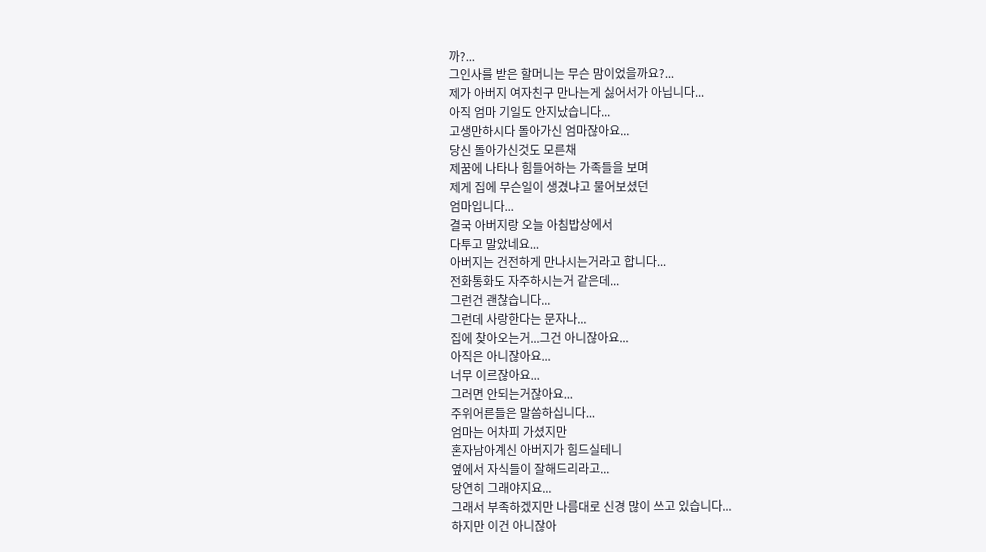까?...
그인사를 받은 할머니는 무슨 맘이었을까요?...
제가 아버지 여자친구 만나는게 싫어서가 아닙니다...
아직 엄마 기일도 안지났습니다...
고생만하시다 돌아가신 엄마잖아요...
당신 돌아가신것도 모른채
제꿈에 나타나 힘들어하는 가족들을 보며
제게 집에 무슨일이 생겼냐고 물어보셨던
엄마입니다...
결국 아버지랑 오늘 아침밥상에서
다투고 말았네요...
아버지는 건전하게 만나시는거라고 합니다...
전화통화도 자주하시는거 같은데...
그런건 괜찮습니다...
그런데 사랑한다는 문자나...
집에 찾아오는거...그건 아니잖아요...
아직은 아니잖아요...
너무 이르잖아요...
그러면 안되는거잖아요...
주위어른들은 말씀하십니다...
엄마는 어차피 가셨지만
혼자남아계신 아버지가 힘드실테니
옆에서 자식들이 잘해드리라고...
당연히 그래야지요...
그래서 부족하겠지만 나름대로 신경 많이 쓰고 있습니다...
하지만 이건 아니잖아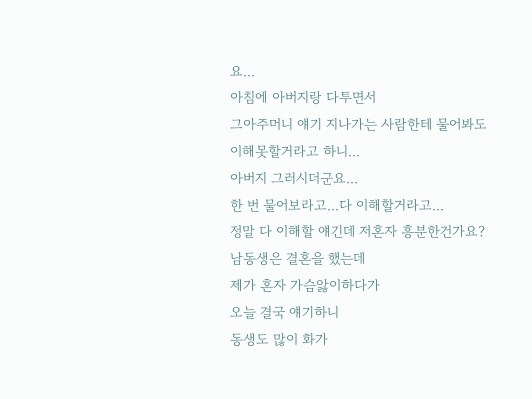요...
아침에 아버지랑 다투면서
그아주머니 얘기 지나가는 사람한테 물어봐도
이해못할거라고 하니...
아버지 그러시더군요...
한 번 물어보라고...다 이해할거라고...
정말 다 이해할 얘긴데 저혼자 흥분한건가요?
남동생은 결혼을 했는데
제가 혼자 가슴앓이하다가
오늘 결국 얘기하니
동생도 많이 화가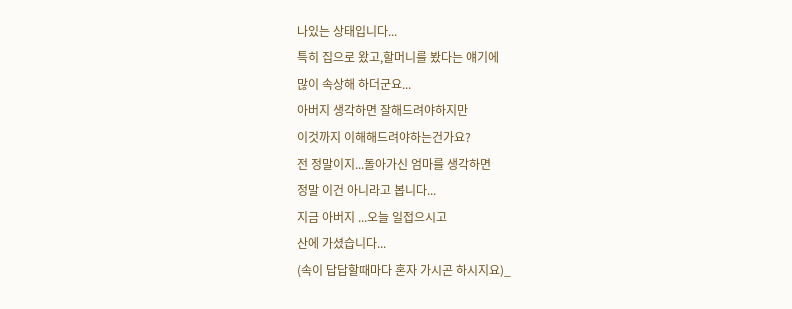나있는 상태입니다...
특히 집으로 왔고,할머니를 봤다는 얘기에
많이 속상해 하더군요...
아버지 생각하면 잘해드려야하지만
이것까지 이해해드려야하는건가요?
전 정말이지...돌아가신 엄마를 생각하면
정말 이건 아니라고 봅니다...
지금 아버지 ...오늘 일접으시고
산에 가셨습니다...
(속이 답답할때마다 혼자 가시곤 하시지요)_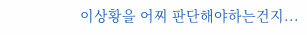이상황을 어찌 판단해야하는건지...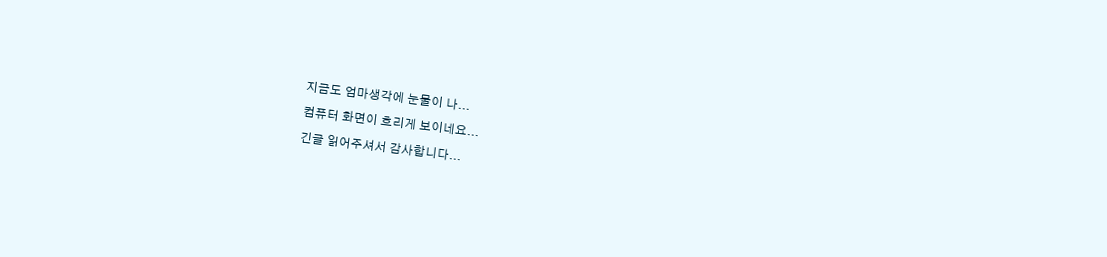지금도 엄마생각에 눈물이 나...
컴퓨터 화면이 흐리게 보이네요...
긴글 읽어주셔서 감사합니다...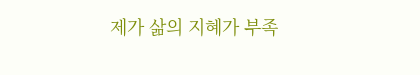제가 삶의 지혜가 부족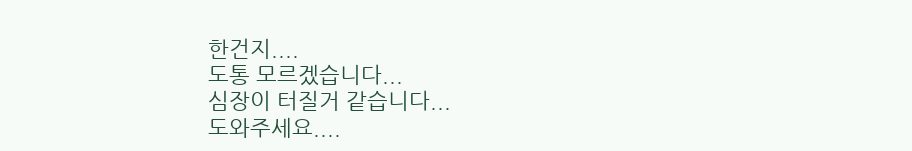한건지....
도통 모르겠습니다...
심장이 터질거 같습니다...
도와주세요....